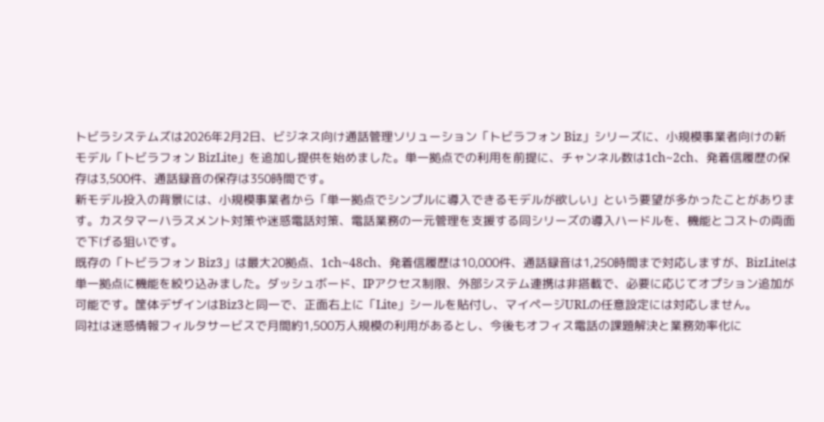トビラシステムズは2026年2月2日、ビジネス向け通話管理ソリューション「トビラフォン Biz」シリーズに、小規模事業者向けの新モデル「トビラフォン BizLite」を追加し提供を始めました。単一拠点での利用を前提に、チャンネル数は1ch~2ch、発着信履歴の保存は3,500件、通話録音の保存は350時間です。
新モデル投入の背景には、小規模事業者から「単一拠点でシンプルに導入できるモデルが欲しい」という要望が多かったことがあります。カスタマーハラスメント対策や迷惑電話対策、電話業務の一元管理を支援する同シリーズの導入ハードルを、機能とコストの両面で下げる狙いです。
既存の「トビラフォン Biz3」は最大20拠点、1ch~48ch、発着信履歴は10,000件、通話録音は1,250時間まで対応しますが、BizLiteは単一拠点に機能を絞り込みました。ダッシュボード、IPアクセス制限、外部システム連携は非搭載で、必要に応じてオプション追加が可能です。筐体デザインはBiz3と同一で、正面右上に「Lite」シールを貼付し、マイページURLの任意設定には対応しません。
同社は迷惑情報フィルタサービスで月間約1,500万人規模の利用があるとし、今後もオフィス電話の課題解決と業務効率化に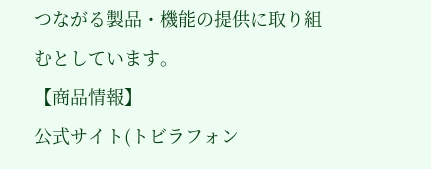つながる製品・機能の提供に取り組むとしています。
【商品情報】
公式サイト(トビラフォン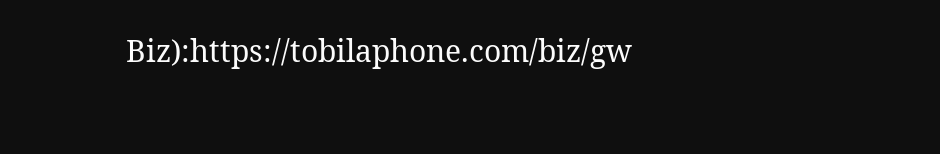Biz):https://tobilaphone.com/biz/gw